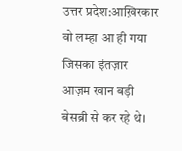उत्तर प्रदेश:आख़िरकार वो लम्हा आ ही गया जिसका इंतज़ार आज़म खान बड़ी बेसब्री से कर रहे थे।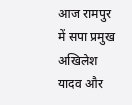आज रामपुर में सपा प्रमुख अखिलेश यादव और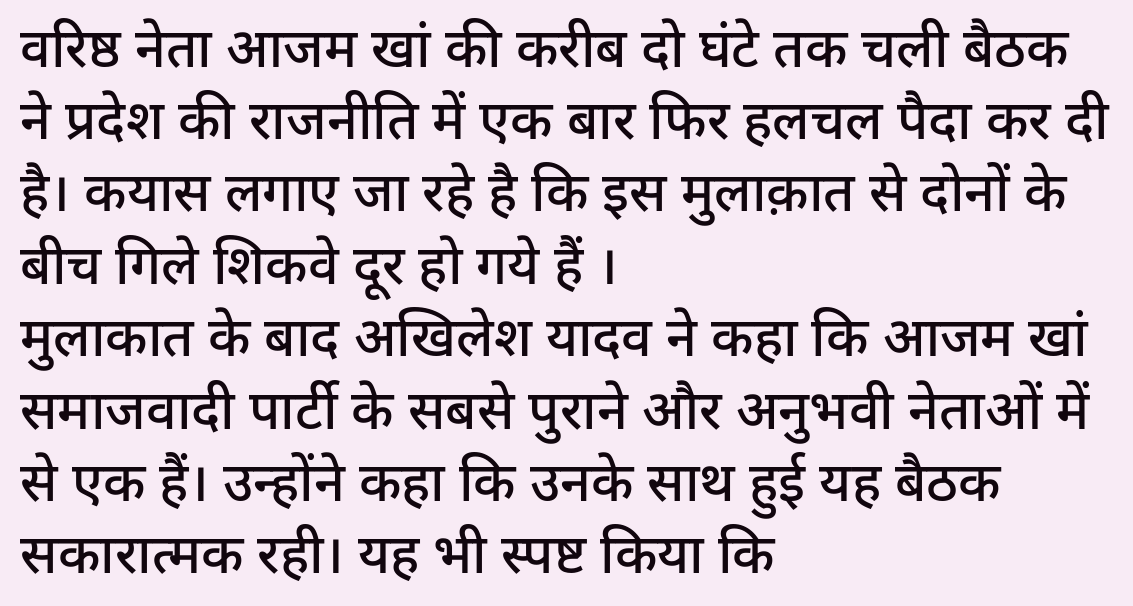वरिष्ठ नेता आजम खां की करीब दो घंटे तक चली बैठक ने प्रदेश की राजनीति में एक बार फिर हलचल पैदा कर दी है। कयास लगाए जा रहे है कि इस मुलाक़ात से दोनों के बीच गिले शिकवे दूर हो गये हैं ।
मुलाकात के बाद अखिलेश यादव ने कहा कि आजम खां समाजवादी पार्टी के सबसे पुराने और अनुभवी नेताओं में से एक हैं। उन्होंने कहा कि उनके साथ हुई यह बैठक सकारात्मक रही। यह भी स्पष्ट किया कि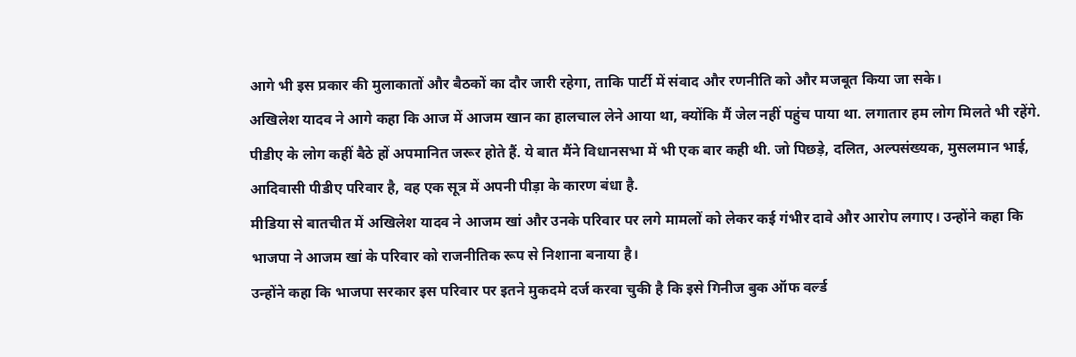आगे भी इस प्रकार की मुलाकातों और बैठकों का दौर जारी रहेगा, ताकि पार्टी में संवाद और रणनीति को और मजबूत किया जा सके।
अखिलेश यादव ने आगे कहा कि आज में आजम खान का हालचाल लेने आया था, क्योंकि मैं जेल नहीं पहुंच पाया था. लगातार हम लोग मिलते भी रहेंगे. पीडीए के लोग कहीं बैठे हों अपमानित जरूर होते हैं. ये बात मैंने विधानसभा में भी एक बार कही थी. जो पिछड़े, दलित, अल्पसंख्यक, मुसलमान भाई, आदिवासी पीडीए परिवार है, वह एक सूत्र में अपनी पीड़ा के कारण बंधा है.
मीडिया से बातचीत में अखिलेश यादव ने आजम खां और उनके परिवार पर लगे मामलों को लेकर कई गंभीर दावे और आरोप लगाए। उन्होंने कहा कि भाजपा ने आजम खां के परिवार को राजनीतिक रूप से निशाना बनाया है।
उन्होंने कहा कि भाजपा सरकार इस परिवार पर इतने मुकदमे दर्ज करवा चुकी है कि इसे गिनीज बुक ऑफ वर्ल्ड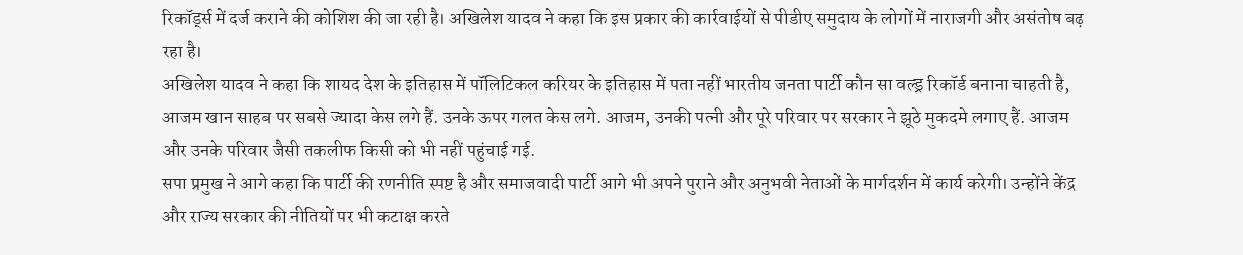रिकॉर्ड्स में दर्ज कराने की कोशिश की जा रही है। अखिलेश यादव ने कहा कि इस प्रकार की कार्रवाईयों से पीडीए समुदाय के लोगों में नाराजगी और असंतोष बढ़ रहा है।
अखिलेश यादव ने कहा कि शायद देश के इतिहास में पॉलिटिकल करियर के इतिहास में पता नहीं भारतीय जनता पार्टी कौन सा वल्ड्र रिकॉर्ड बनाना चाहती है, आजम खान साहब पर सबसे ज्यादा केस लगे हैं. उनके ऊपर गलत केस लगे. आजम, उनकी पत्नी और पूरे परिवार पर सरकार ने झूठे मुकदमे लगाए हैं. आजम और उनके परिवार जैसी तकलीफ किसी को भी नहीं पहुंचाई गई.
सपा प्रमुख ने आगे कहा कि पार्टी की रणनीति स्पष्ट है और समाजवादी पार्टी आगे भी अपने पुराने और अनुभवी नेताओं के मार्गदर्शन में कार्य करेगी। उन्होंने केंद्र और राज्य सरकार की नीतियों पर भी कटाक्ष करते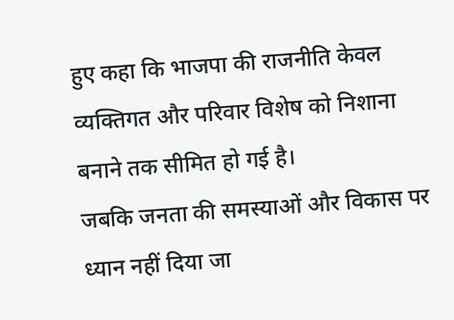हुए कहा कि भाजपा की राजनीति केवल व्यक्तिगत और परिवार विशेष को निशाना बनाने तक सीमित हो गई है।
जबकि जनता की समस्याओं और विकास पर ध्यान नहीं दिया जा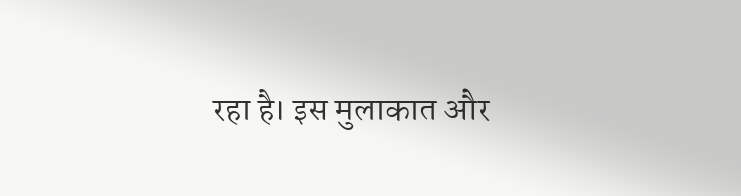रहा है। इस मुलाकात और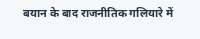बयान के बाद राजनीतिक गलियारे में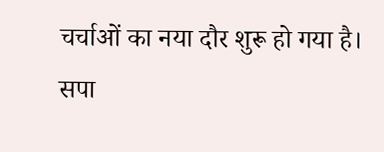चर्चाओं का नया दौर शुरू हो गया है। सपा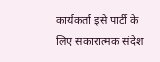कार्यकर्ता इसे पार्टी के लिए सकारात्मक संदेश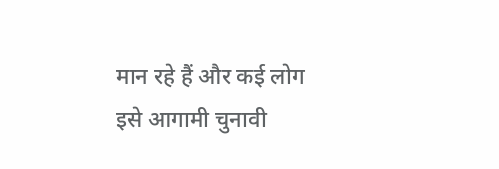मान रहे हैं और कई लोग इसे आगामी चुनावी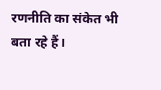रणनीति का संकेत भी बता रहे हैं।